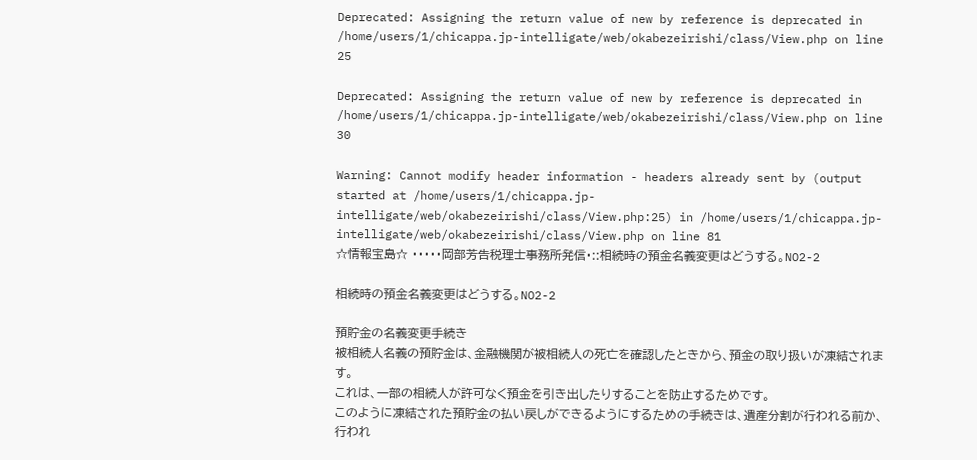Deprecated: Assigning the return value of new by reference is deprecated in /home/users/1/chicappa.jp-intelligate/web/okabezeirishi/class/View.php on line 25

Deprecated: Assigning the return value of new by reference is deprecated in /home/users/1/chicappa.jp-intelligate/web/okabezeirishi/class/View.php on line 30

Warning: Cannot modify header information - headers already sent by (output started at /home/users/1/chicappa.jp-intelligate/web/okabezeirishi/class/View.php:25) in /home/users/1/chicappa.jp-intelligate/web/okabezeirishi/class/View.php on line 81
☆情報宝島☆ ・・・・・岡部芳告税理士事務所発信・::相続時の預金名義変更はどうする。NO2-2

相続時の預金名義変更はどうする。NO2-2

預貯金の名義変更手続き
被相続人名義の預貯金は、金融機関が被相続人の死亡を確認したときから、預金の取り扱いが凍結されます。
これは、一部の相続人が許可なく預金を引き出したりすることを防止するためです。
このように凍結された預貯金の払い戻しができるようにするための手続きは、遺産分割が行われる前か、行われ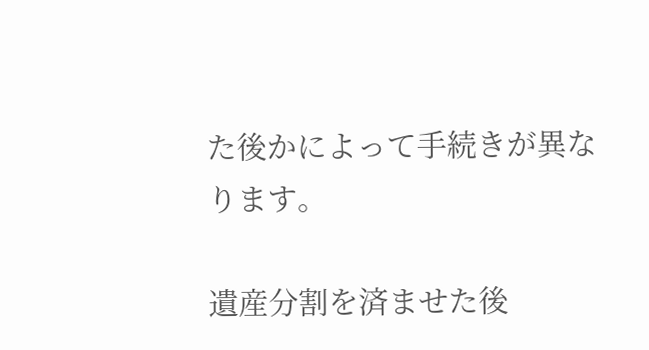た後かによって手続きが異なります。

遺産分割を済ませた後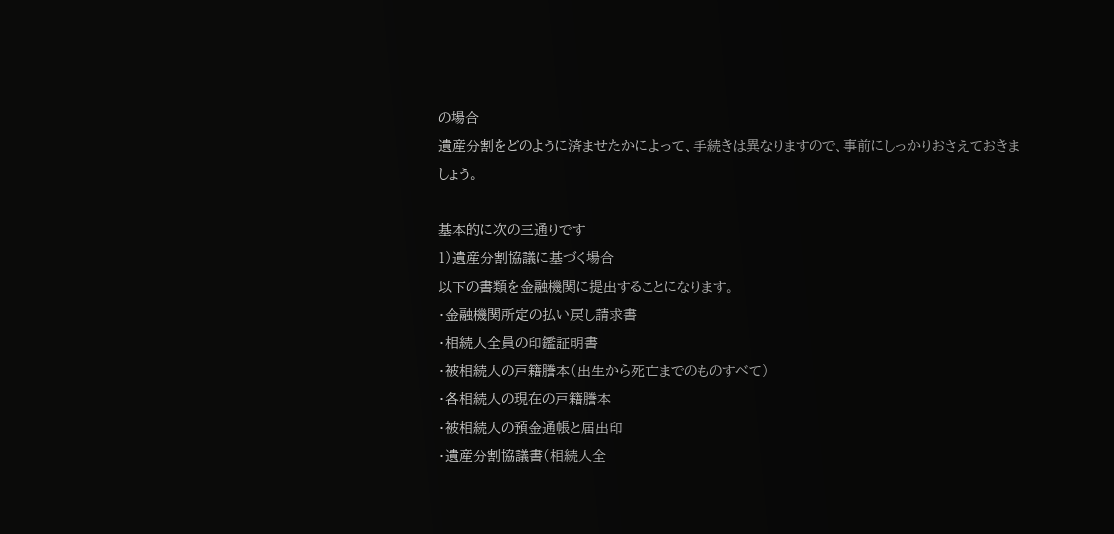の場合
遺産分割をどのように済ませたかによって、手続きは異なりますので、事前にしっかりおさえておきましょう。

基本的に次の三通りです
1)遺産分割協議に基づく場合
以下の書類を金融機関に提出することになります。
・金融機関所定の払い戻し請求書
・相続人全員の印鑑証明書
・被相続人の戸籍謄本(出生から死亡までのものすべて)
・各相続人の現在の戸籍謄本
・被相続人の預金通帳と届出印
・遺産分割協議書(相続人全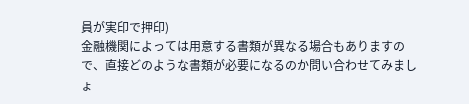員が実印で押印)
金融機関によっては用意する書類が異なる場合もありますので、直接どのような書類が必要になるのか問い合わせてみましょ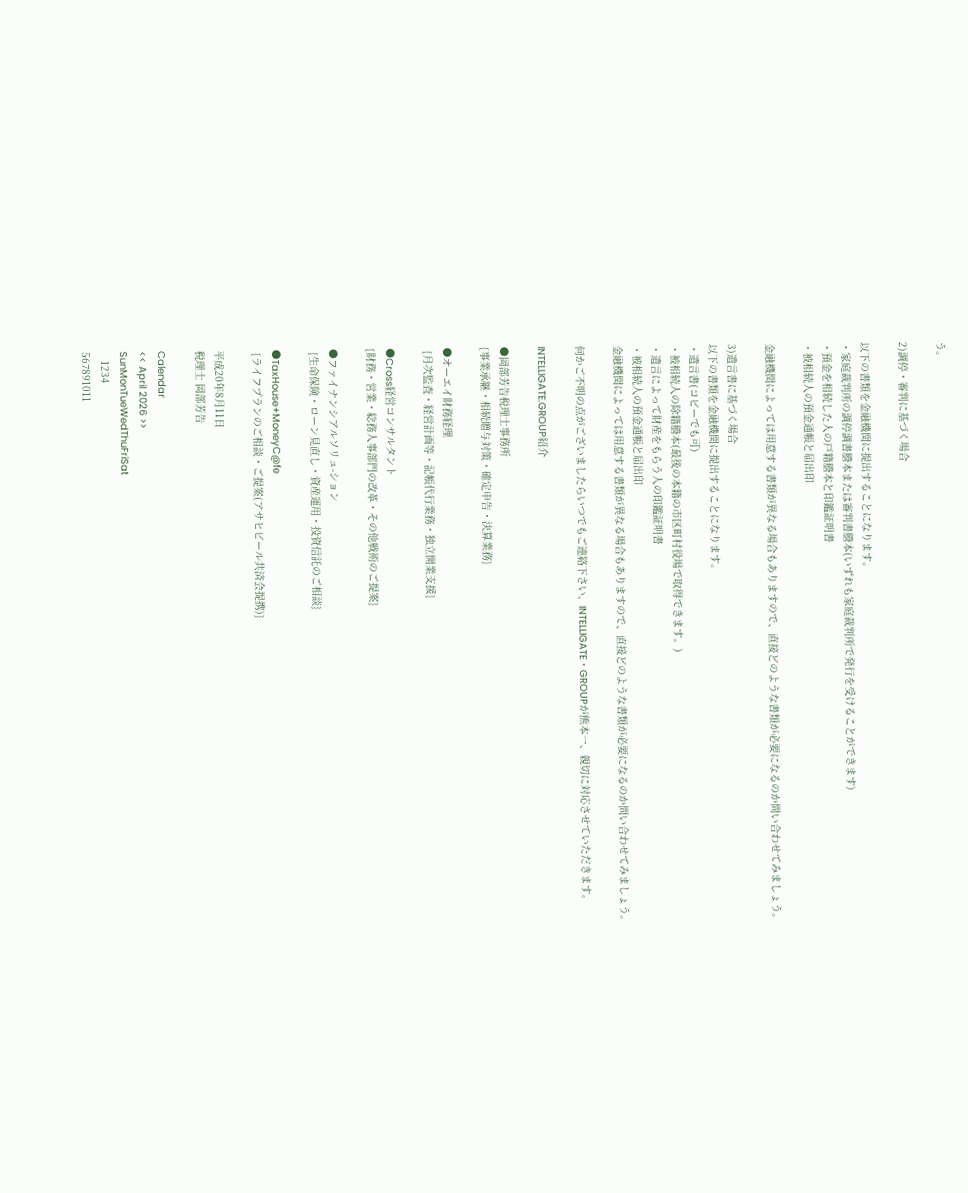う。

2)調停・審判に基づく場合

以下の書類を金融機関に提出することになります。
・家庭裁判所の調停調書謄本または審判書謄本(いずれも家庭裁判所で発行を受けることができます)
・預金を相続した人の戸籍謄本と印鑑証明書
・被相続人の預金通帳と届出印

金融機関によっては用意する書類が異なる場合もありますので、直接どのような書類が必要になるのか問い合わせてみましょう。

3)遺言書に基づく場合
以下の書類を金融機関に提出することになります。
・遺言書(コピーでも可)
・被相続人の除籍謄本(最後の本籍の市区町村役場で取得できます。)
・遺言によって財産をもらう人の印鑑証明書
・被相続人の預金通帳と届出印
金融機関によっては用意する書類が異なる場合もありますので、直接どのような書類が必要になるのか問い合わせてみましょう。

何かご不明の点がございましたらいつでもご連絡下さい、INTELLIGATE・GROUPが熊本一、親切に対応させていただきます。

INTELLIGATE.GROUP紹介

●岡部芳告税理士事務所
{事業承継・相続贈与対策・確定申告・決算業務}

●オーエイ財務経理
 {月次監査・経営計画等・記帳代行業務・独立開業支援}

●Cross経営コンサルタント
{財務・営業・総務人事部門の改革・その他戦術のご提案}

●ファイナンシアルソリュ-ション
 {生命保険・ローン見直し・資産運用・投資信託のご相談}

●TaxHouse+MoneyC@fe
 {ライフプランのご相談・ご提案(アサヒビール共済会提携)}

平成20年8月11日
税理士 岡部芳告

Calendar
<< April 2026 >>
SunMonTueWedThuFriSat
   1234
567891011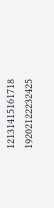12131415161718
19202122232425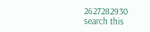2627282930
search this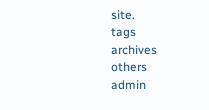site.
tags
archives
others
admin